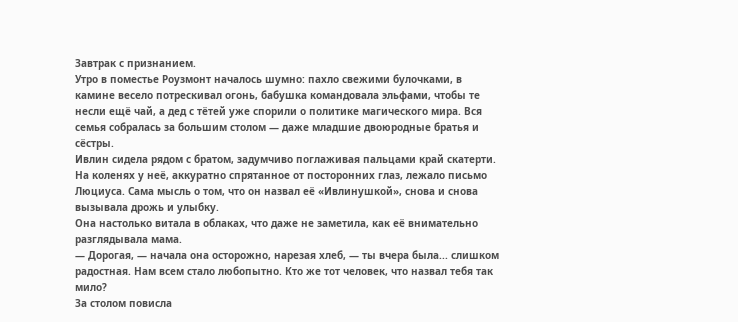Завтрак с признанием.
Утро в поместье Роузмонт началось шумно: пахло свежими булочками, в камине весело потрескивал огонь, бабушка командовала эльфами, чтобы те несли ещё чай, а дед с тётей уже спорили о политике магического мира. Вся семья собралась за большим столом — даже младшие двоюродные братья и сёстры.
Ивлин сидела рядом с братом, задумчиво поглаживая пальцами край скатерти. На коленях у неё, аккуратно спрятанное от посторонних глаз, лежало письмо Люциуса. Сама мысль о том, что он назвал её «Ивлинушкой», снова и снова вызывала дрожь и улыбку.
Она настолько витала в облаках, что даже не заметила, как её внимательно разглядывала мама.
— Дорогая, — начала она осторожно, нарезая хлеб, — ты вчера была... слишком радостная. Нам всем стало любопытно. Кто же тот человек, что назвал тебя так мило?
За столом повисла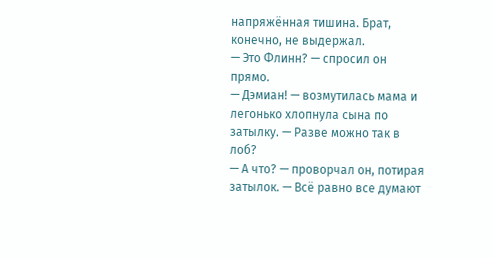напряжённая тишина. Брат, конечно, не выдержал.
— Это Флинн? — спросил он прямо.
— Дэмиан! — возмутилась мама и легонько хлопнула сына по затылку. — Разве можно так в лоб?
— А что? — проворчал он, потирая затылок. — Всё равно все думают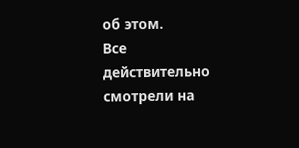об этом.
Все действительно смотрели на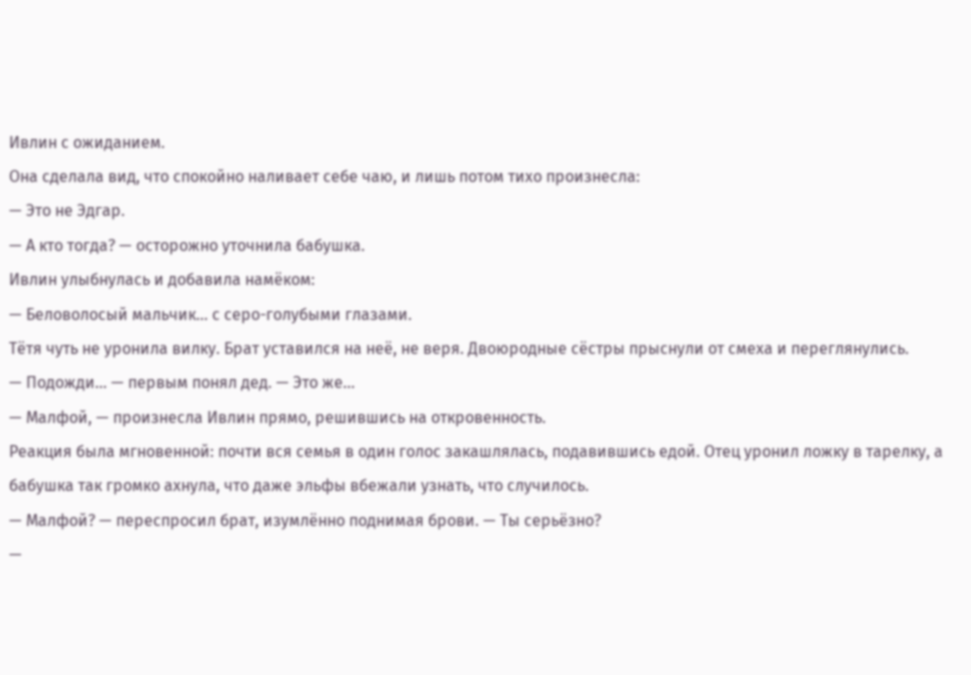Ивлин с ожиданием.
Она сделала вид, что спокойно наливает себе чаю, и лишь потом тихо произнесла:
— Это не Эдгар.
— А кто тогда? — осторожно уточнила бабушка.
Ивлин улыбнулась и добавила намёком:
— Беловолосый мальчик... с серо-голубыми глазами.
Тётя чуть не уронила вилку. Брат уставился на неё, не веря. Двоюродные сёстры прыснули от смеха и переглянулись.
— Подожди... — первым понял дед. — Это же...
— Малфой, — произнесла Ивлин прямо, решившись на откровенность.
Реакция была мгновенной: почти вся семья в один голос закашлялась, подавившись едой. Отец уронил ложку в тарелку, а бабушка так громко ахнула, что даже эльфы вбежали узнать, что случилось.
— Малфой? — переспросил брат, изумлённо поднимая брови. — Ты серьёзно?
—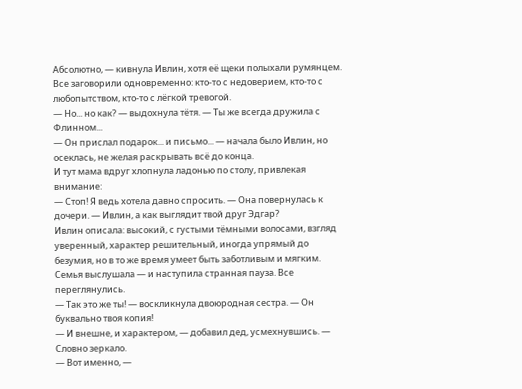Абсолютно, — кивнула Ивлин, хотя её щеки полыхали румянцем.
Все заговорили одновременно: кто-то с недоверием, кто-то с любопытством, кто-то с лёгкой тревогой.
— Но... но как? — выдохнула тётя. — Ты же всегда дружила с Флинном...
— Он прислал подарок... и письмо... — начала было Ивлин, но осеклась, не желая раскрывать всё до конца.
И тут мама вдруг хлопнула ладонью по столу, привлекая внимание:
— Стоп! Я ведь хотела давно спросить. — Она повернулась к дочери. — Ивлин, а как выглядит твой друг Эдгар?
Ивлин описала: высокий, с густыми тёмными волосами, взгляд уверенный, характер решительный, иногда упрямый до безумия, но в то же время умеет быть заботливым и мягким.
Семья выслушала — и наступила странная пауза. Все переглянулись.
— Так это же ты! — воскликнула двоюродная сестра. — Он буквально твоя копия!
— И внешне, и характером, — добавил дед, усмехнувшись. — Словно зеркало.
— Вот именно, —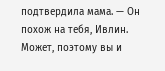подтвердила мама. — Он похож на тебя, Ивлин. Может, поэтому вы и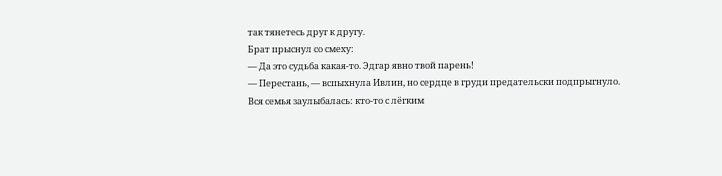так тянетесь друг к другу.
Брат прыснул со смеху:
— Да это судьба какая-то. Эдгар явно твой парень!
— Перестань, — вспыхнула Ивлин, но сердце в груди предательски подпрыгнуло.
Вся семья заулыбалась: кто-то с лёгким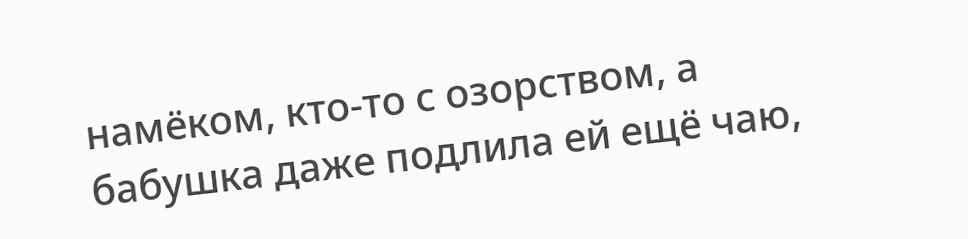намёком, кто-то с озорством, а бабушка даже подлила ей ещё чаю,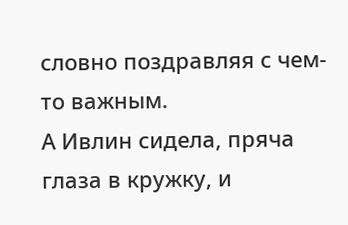словно поздравляя с чем-то важным.
А Ивлин сидела, пряча глаза в кружку, и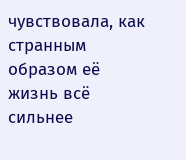чувствовала, как странным образом её жизнь всё сильнее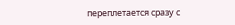переплетается сразу с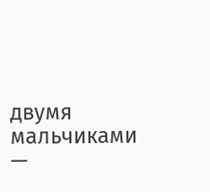двумя мальчиками —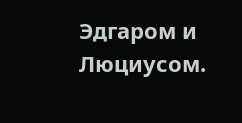Эдгаром и Люциусом.